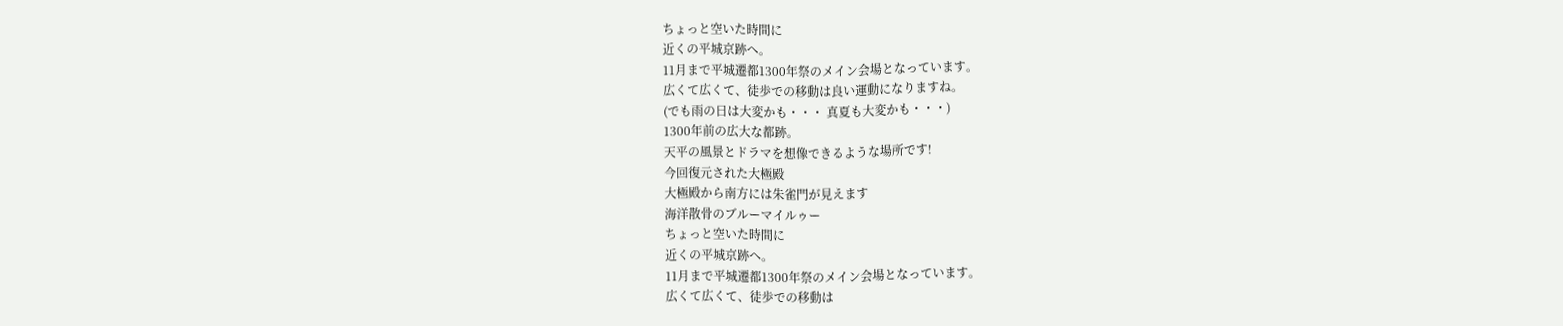ちょっと空いた時間に
近くの平城京跡へ。
11月まで平城遷都1300年祭のメイン会場となっています。
広くて広くて、徒歩での移動は良い運動になりますね。
(でも雨の日は大変かも・・・ 真夏も大変かも・・・)
1300年前の広大な都跡。
天平の風景とドラマを想像できるような場所です!
今回復元された大極殿
大極殿から南方には朱雀門が見えます
海洋散骨のブルーマイルゥー
ちょっと空いた時間に
近くの平城京跡へ。
11月まで平城遷都1300年祭のメイン会場となっています。
広くて広くて、徒歩での移動は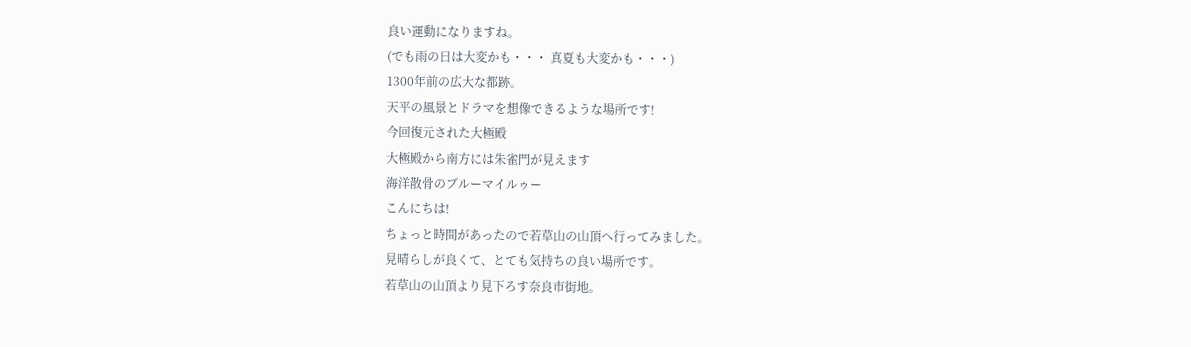良い運動になりますね。
(でも雨の日は大変かも・・・ 真夏も大変かも・・・)
1300年前の広大な都跡。
天平の風景とドラマを想像できるような場所です!
今回復元された大極殿
大極殿から南方には朱雀門が見えます
海洋散骨のブルーマイルゥー
こんにちは!
ちょっと時間があったので若草山の山頂へ行ってみました。
見晴らしが良くて、とても気持ちの良い場所です。
若草山の山頂より見下ろす奈良市街地。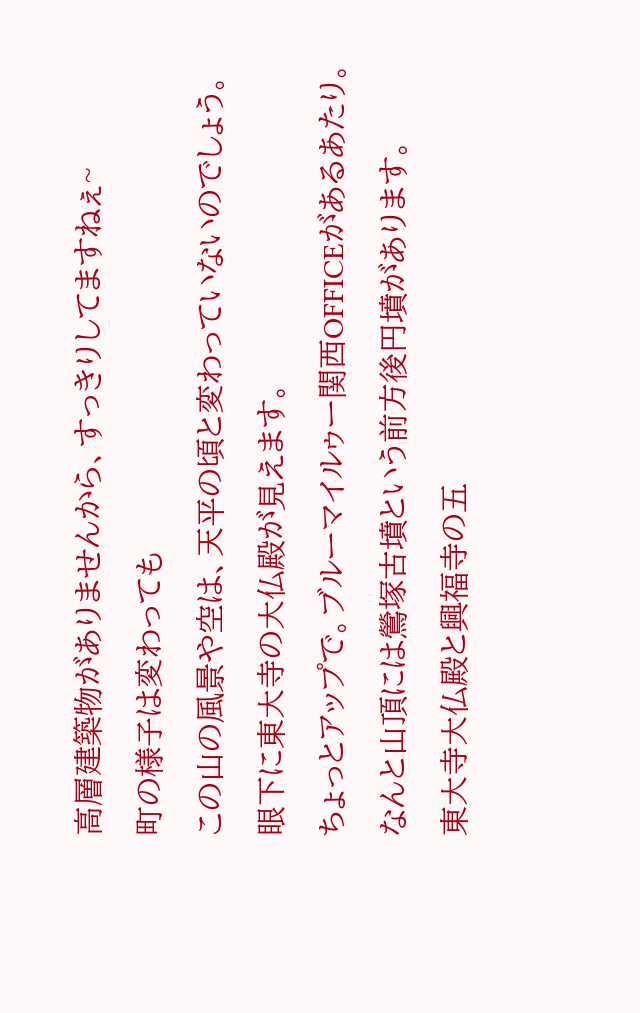高層建築物がありませんから、すっきりしてますねぇ~
町の様子は変わっても
この山の風景や空は、天平の頃と変わっていないのでしょう。
眼下に東大寺の大仏殿が見えます。
ちょっとアップで。ブルーマイルゥー関西OFFICEがあるあたり。
なんと山頂には鶯塚古墳という前方後円墳があります。
東大寺大仏殿と興福寺の五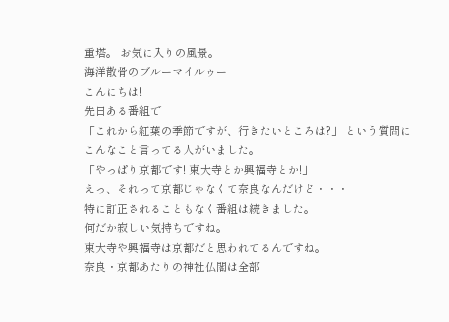重塔。 お気に入りの風景。
海洋散骨のブルーマイルゥー
こんにちは!
先日ある番組で
「これから紅葉の季節ですが、行きたいところは?」 という質問に
こんなこと言ってる人がいました。
「やっぱり京都です! 東大寺とか興福寺とか!」
えっ、それって京都じゃなくて奈良なんだけど・・・
特に訂正されることもなく番組は続きました。
何だか寂しい気持ちですね。
東大寺や興福寺は京都だと思われてるんですね。
奈良・京都あたりの神社仏閣は全部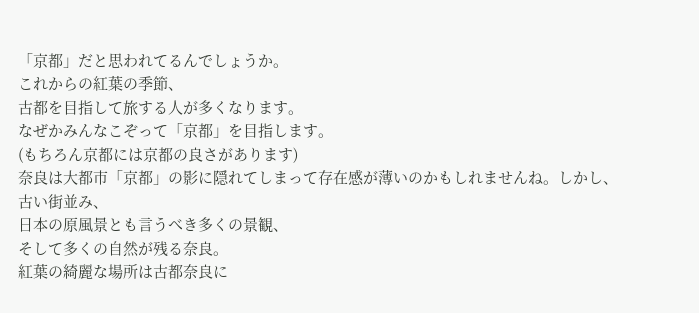「京都」だと思われてるんでしょうか。
これからの紅葉の季節、
古都を目指して旅する人が多くなります。
なぜかみんなこぞって「京都」を目指します。
(もちろん京都には京都の良さがあります)
奈良は大都市「京都」の影に隠れてしまって存在感が薄いのかもしれませんね。しかし、
古い街並み、
日本の原風景とも言うべき多くの景観、
そして多くの自然が残る奈良。
紅葉の綺麗な場所は古都奈良に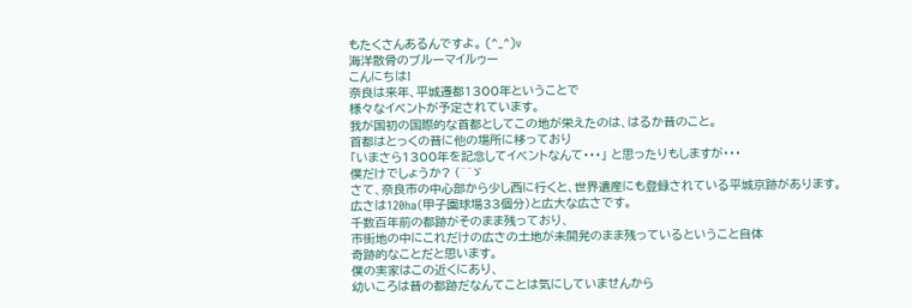もたくさんあるんですよ。 (^_^)v
海洋散骨のブルーマイルゥー
こんにちは!
奈良は来年、平城遷都1300年ということで
様々なイベントが予定されています。
我が国初の国際的な首都としてこの地が栄えたのは、はるか昔のこと。
首都はとっくの昔に他の場所に移っており
「いまさら1300年を記念してイベントなんて・・・」 と思ったりもしますが・・・
僕だけでしょうか? (^^ゞ
さて、奈良市の中心部から少し西に行くと、世界遺産にも登録されている平城京跡があります。
広さは120ha(甲子園球場33個分)と広大な広さです。
千数百年前の都跡がそのまま残っており、
市街地の中にこれだけの広さの土地が未開発のまま残っているということ自体
奇跡的なことだと思います。
僕の実家はこの近くにあり、
幼いころは昔の都跡だなんてことは気にしていませんから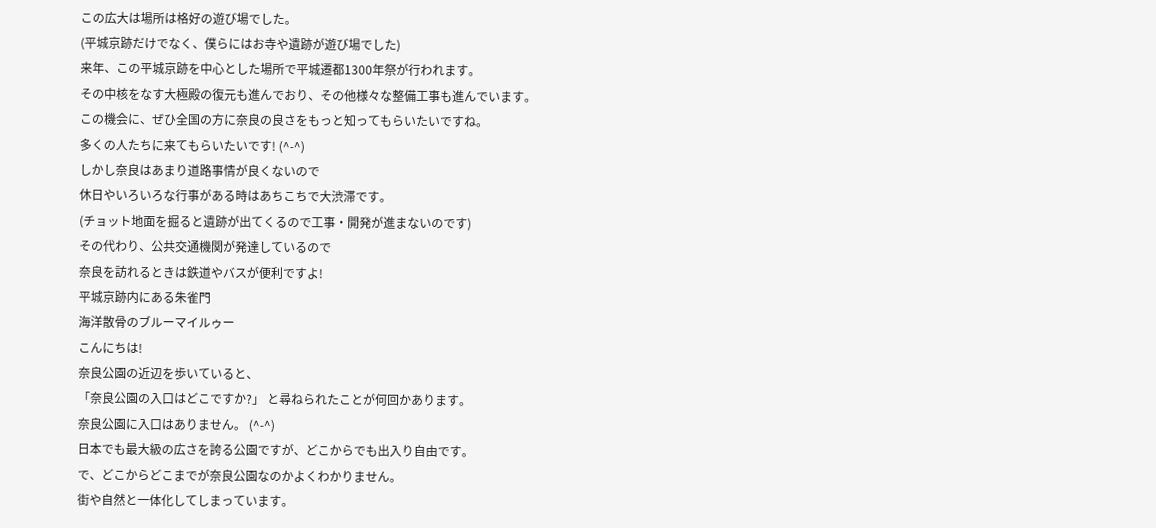この広大は場所は格好の遊び場でした。
(平城京跡だけでなく、僕らにはお寺や遺跡が遊び場でした)
来年、この平城京跡を中心とした場所で平城遷都1300年祭が行われます。
その中核をなす大極殿の復元も進んでおり、その他様々な整備工事も進んでいます。
この機会に、ぜひ全国の方に奈良の良さをもっと知ってもらいたいですね。
多くの人たちに来てもらいたいです! (^-^)
しかし奈良はあまり道路事情が良くないので
休日やいろいろな行事がある時はあちこちで大渋滞です。
(チョット地面を掘ると遺跡が出てくるので工事・開発が進まないのです)
その代わり、公共交通機関が発達しているので
奈良を訪れるときは鉄道やバスが便利ですよ!
平城京跡内にある朱雀門
海洋散骨のブルーマイルゥー
こんにちは!
奈良公園の近辺を歩いていると、
「奈良公園の入口はどこですか?」 と尋ねられたことが何回かあります。
奈良公園に入口はありません。 (^-^)
日本でも最大級の広さを誇る公園ですが、どこからでも出入り自由です。
で、どこからどこまでが奈良公園なのかよくわかりません。
街や自然と一体化してしまっています。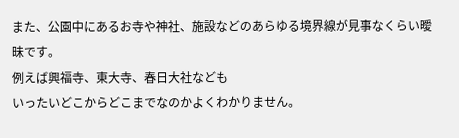また、公園中にあるお寺や神社、施設などのあらゆる境界線が見事なくらい曖昧です。
例えば興福寺、東大寺、春日大社なども
いったいどこからどこまでなのかよくわかりません。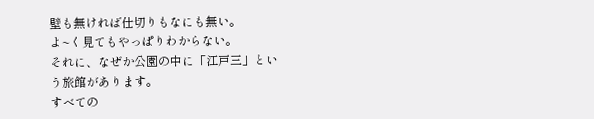壁も無ければ仕切りもなにも無い。
よ~く見てもやっぱりわからない。
それに、なぜか公園の中に「江戸三」という旅館があります。
すべての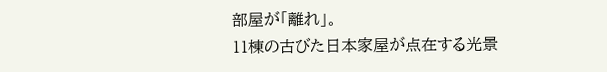部屋が「離れ」。
11棟の古びた日本家屋が点在する光景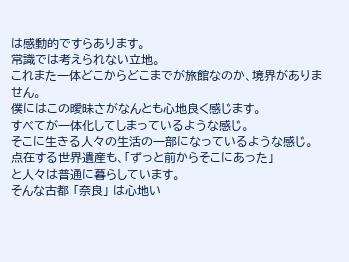は感動的ですらあります。
常識では考えられない立地。
これまた一体どこからどこまでが旅館なのか、境界がありません。
僕にはこの曖昧さがなんとも心地良く感じます。
すべてが一体化してしまっているような感じ。
そこに生きる人々の生活の一部になっているような感じ。
点在する世界遺産も、「ずっと前からそこにあった」
と人々は普通に暮らしています。
そんな古都 「奈良」 は心地い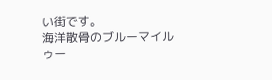い街です。
海洋散骨のブルーマイルゥー